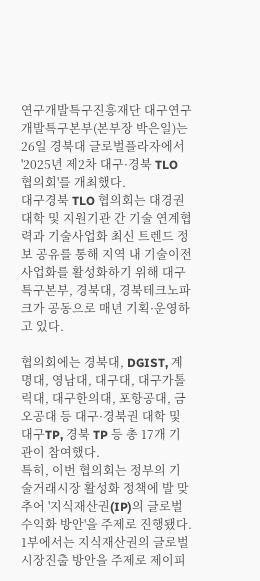연구개발특구진흥재단 대구연구개발특구본부(본부장 박은일)는 26일 경북대 글로벌플라자에서 '2025년 제2차 대구·경북 TLO 협의회'를 개최했다.
대구경북 TLO 협의회는 대경권 대학 및 지원기관 간 기술 연계협력과 기술사업화 최신 트렌드 정보 공유를 통해 지역 내 기술이전사업화를 활성화하기 위해 대구특구본부, 경북대, 경북테크노파크가 공동으로 매년 기획·운영하고 있다.

협의회에는 경북대, DGIST, 계명대, 영남대, 대구대, 대구가톨릭대, 대구한의대, 포항공대, 금오공대 등 대구·경북권 대학 및 대구TP, 경북 TP 등 총 17개 기관이 참여했다.
특히, 이번 협의회는 정부의 기술거래시장 활성화 정책에 발 맞추어 '지식재산권(IP)의 글로벌 수익화 방안'을 주제로 진행됐다.
1부에서는 지식재산권의 글로벌 시장진출 방안을 주제로 제이피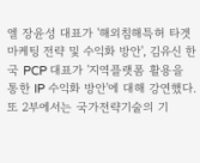엘 장윤성 대표가 '해외침해특허 타겟 마케팅 전략 및 수익화 방안', 김유신 한국 PCP 대표가 '지역플랫폼 활용을 통한 IP 수익화 방안'에 대해 강연했다.
또 2부에서는 국가전략기술의 기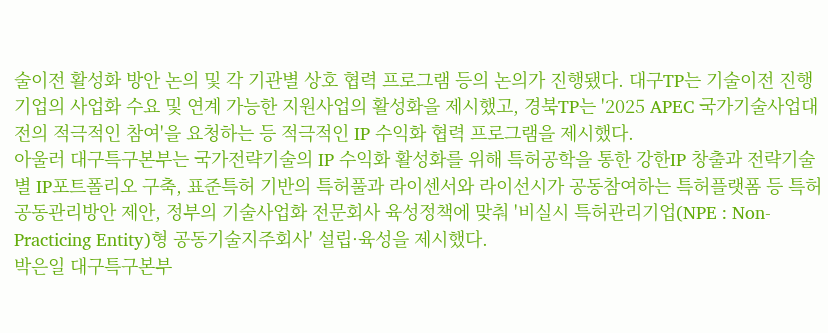술이전 활성화 방안 논의 및 각 기관별 상호 협력 프로그램 등의 논의가 진행됐다. 대구TP는 기술이전 진행 기업의 사업화 수요 및 연계 가능한 지원사업의 활성화을 제시했고, 경북TP는 '2025 APEC 국가기술사업대전의 적극적인 참여'을 요청하는 등 적극적인 IP 수익화 협력 프로그램을 제시했다.
아울러 대구특구본부는 국가전략기술의 IP 수익화 활성화를 위해 특허공학을 통한 강한IP 창출과 전략기술별 IP포트폴리오 구축, 표준특허 기반의 특허풀과 라이센서와 라이선시가 공동참여하는 특허플랫폼 등 특허공동관리방안 제안, 정부의 기술사업화 전문회사 육성정책에 맞춰 '비실시 특허관리기업(NPE : Non- Practicing Entity)형 공동기술지주회사' 설립·육성을 제시했다.
박은일 대구특구본부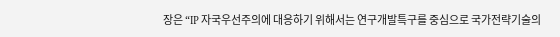장은 “IP 자국우선주의에 대응하기 위해서는 연구개발특구를 중심으로 국가전략기술의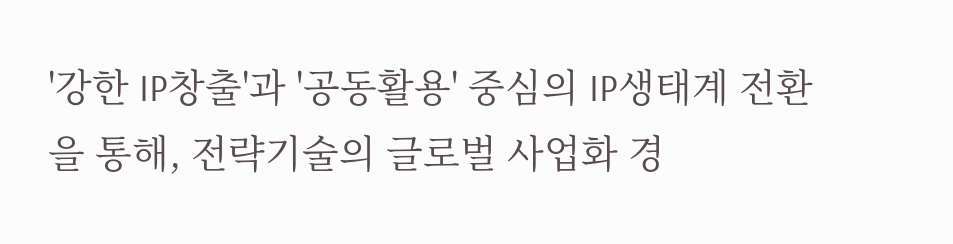'강한 IP창출'과 '공동활용' 중심의 IP생태계 전환을 통해, 전략기술의 글로벌 사업화 경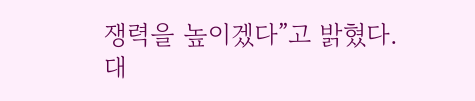쟁력을 높이겠다”고 밝혔다.
대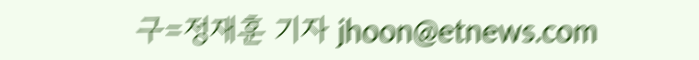구=정재훈 기자 jhoon@etnews.com